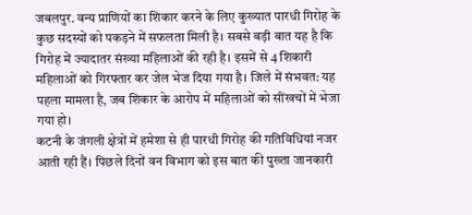जबलपुर. वन्य प्राणियों का शिकार करने के लिए कुख्यात पारधी गिरोह के कुछ सदस्यों को पकड़ने में सफलता मिली है। सबसे बड़ी बात यह है कि गिरोह में ज्यादातर संख्या महिलाओं की रही है। इसमें से 4 शिकारी महिलाओं को गिरफ्तार कर जेल भेज दिया गया है। जिले में संभवत: यह पहला मामला है, जब शिकार के आरोप में महिलाओं को सींखचों में भेजा गया हो।
कटनी के जंगली क्षेत्रों में हमेशा से ही पारधी गिरोह की गतिविधियां नजर आती रही हैं। पिछले दिनों वन विभाग को इस बात की पुख्ता जानकारी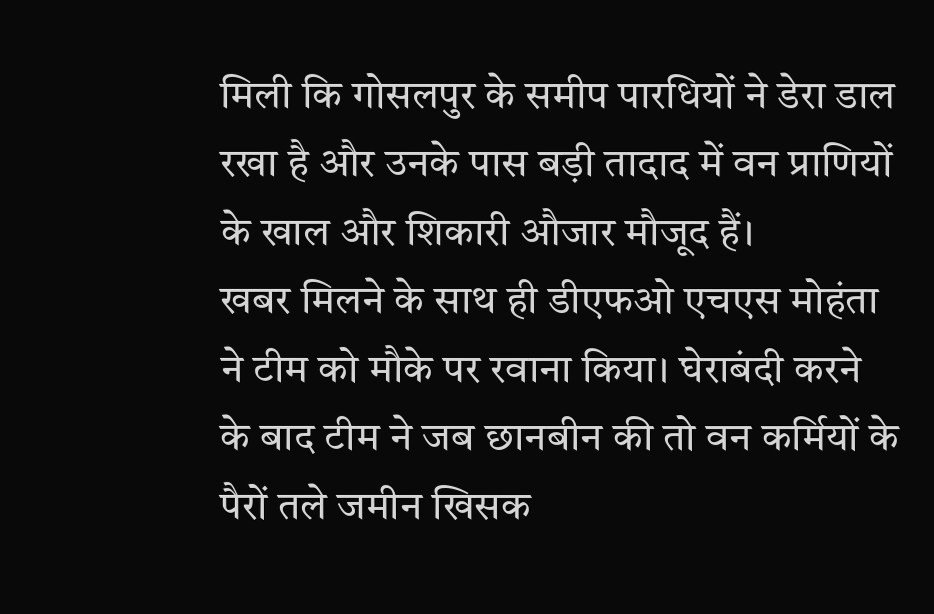मिली कि गोसलपुर के समीप पारधियों ने डेरा डाल रखा है और उनके पास बड़ी तादाद में वन प्राणियों के खाल और शिकारी औजार मौजूद हैं।
खबर मिलने के साथ ही डीएफओ एचएस मोहंता ने टीम को मौके पर रवाना किया। घेराबंदी करने के बाद टीम ने जब छानबीन की तो वन कर्मियों के पैरों तले जमीन खिसक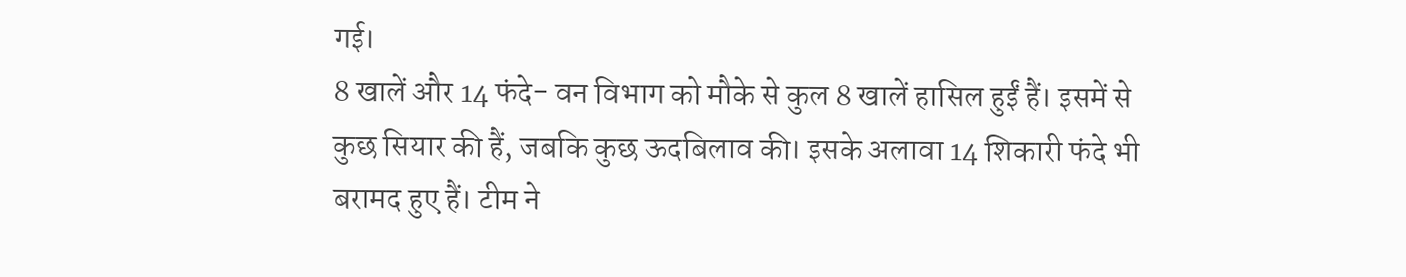गई।
8 खालें और 14 फंदे- वन विभाग को मौके से कुल 8 खालें हासिल हुईं हैं। इसमें से कुछ सियार की हैं, जबकि कुछ ऊदबिलाव की। इसके अलावा 14 शिकारी फंदे भी बरामद हुए हैं। टीम ने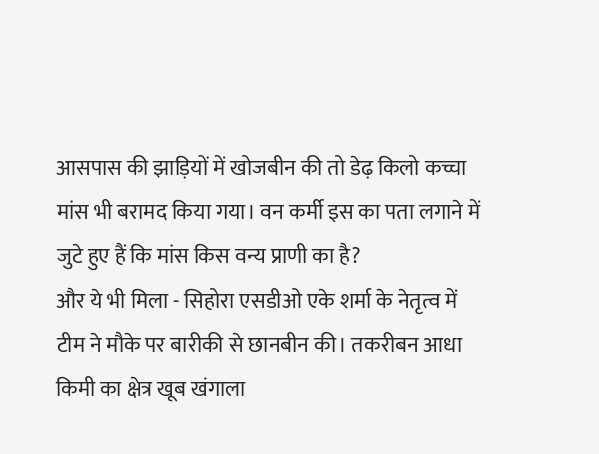आसपास की झाड़ियों में खोजबीन की तो डेढ़ किलो कच्चा मांस भी बरामद किया गया। वन कर्मी इस का पता लगाने में जुटे हुए हैं कि मांस किस वन्य प्राणी का है?
और ये भी मिला - सिहोरा एसडीओ एके शर्मा के नेतृत्व में टीम ने मौके पर बारीकी से छानबीन की। तकरीबन आधा किमी का क्षेत्र खूब खंगाला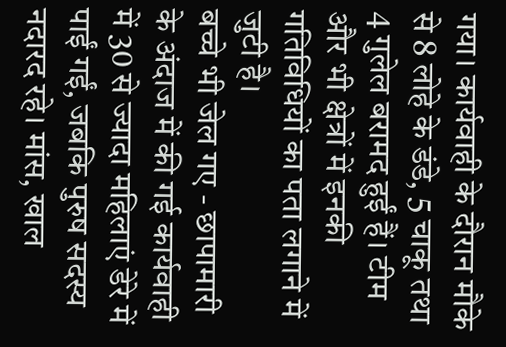गया। कार्यवाही के दौरान मौके से 8 लोहे के डंडे, 5 चाकू तथा 4 गुलेल बरामद हुईं हैं। टीम और भी क्षेत्रों में इनकी गतिविधियों का पता लगाने में जुटी है।
बच्चे भी जेल गए - छापामारी के अंदाज में की गई कार्यवाही में 30 से ज्यादा महिलाएं डेरे में पाईं गईं, जबकि पुरुष सदस्य नदारद रहे। मांस, खाल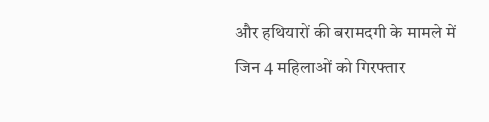और हथियारों की बरामदगी के मामले में जिन 4 महिलाओं को गिरफ्तार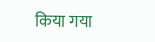किया गया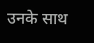उनके साथ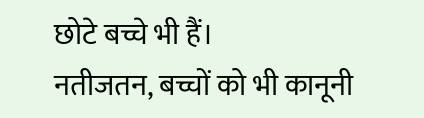छोटे बच्चे भी हैं।
नतीजतन, बच्चों को भी कानूनी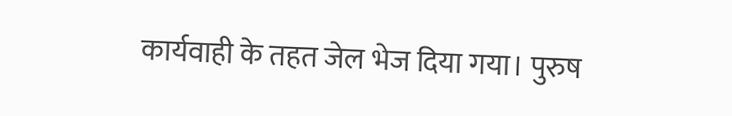कार्यवाही के तहत जेल भेज दिया गया। पुरुष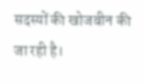सदस्यों की खोजबीन की जा रही है।